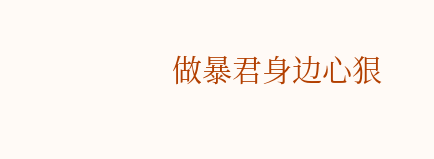做暴君身边心狠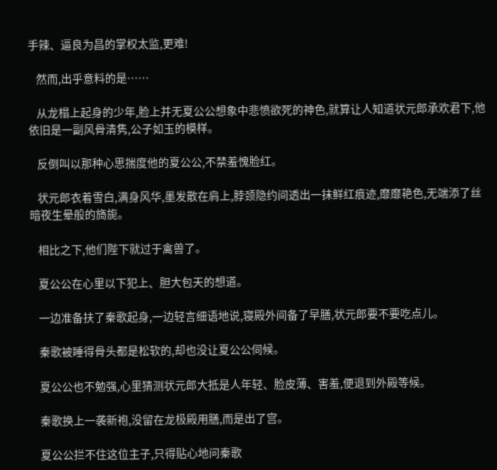手辣、逼良为昌的掌权太监,更难!

    然而,出乎意料的是……

    从龙榻上起身的少年,脸上并无夏公公想象中悲愤欲死的神色,就算让人知道状元郎承欢君下,他依旧是一副风骨清隽,公子如玉的模样。

    反倒叫以那种心思揣度他的夏公公,不禁羞愧脸红。

    状元郎衣着雪白,满身风华,墨发散在肩上,脖颈隐约间透出一抹鲜红痕迹,靡靡艳色,无端添了丝暗夜生晕般的旖旎。

    相比之下,他们陛下就过于禽兽了。

    夏公公在心里以下犯上、胆大包天的想道。

    一边准备扶了秦歌起身,一边轻言细语地说,寝殿外间备了早膳,状元郎要不要吃点儿。

    秦歌被睡得骨头都是松软的,却也没让夏公公伺候。

    夏公公也不勉强,心里猜测状元郎大抵是人年轻、脸皮薄、害羞,便退到外殿等候。

    秦歌换上一袭新袍,没留在龙极殿用膳,而是出了宫。

    夏公公拦不住这位主子,只得贴心地问秦歌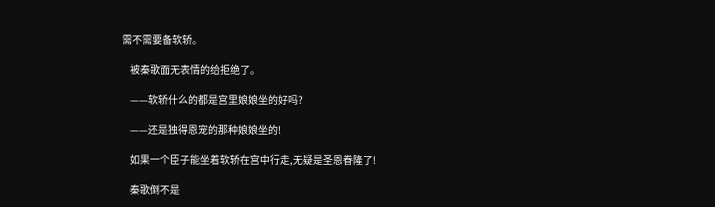需不需要备软轿。

    被秦歌面无表情的给拒绝了。

    ——软轿什么的都是宫里娘娘坐的好吗?

    ——还是独得恩宠的那种娘娘坐的!

    如果一个臣子能坐着软轿在宫中行走,无疑是圣恩眷隆了!

    秦歌倒不是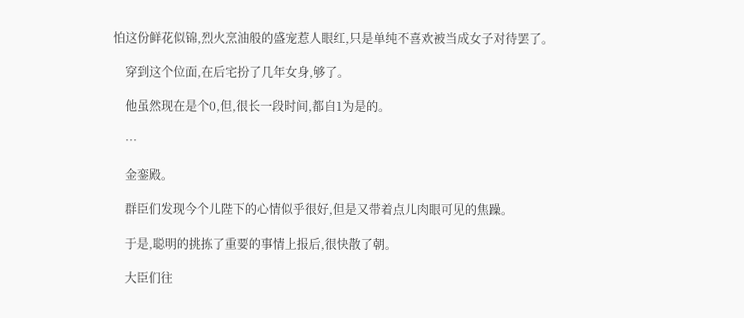怕这份鲜花似锦,烈火烹油般的盛宠惹人眼红,只是单纯不喜欢被当成女子对待罢了。

    穿到这个位面,在后宅扮了几年女身,够了。

    他虽然现在是个0,但,很长一段时间,都自1为是的。

    …

    金銮殿。

    群臣们发现今个儿陛下的心情似乎很好,但是又带着点儿肉眼可见的焦躁。

    于是,聪明的挑拣了重要的事情上报后,很快散了朝。

    大臣们往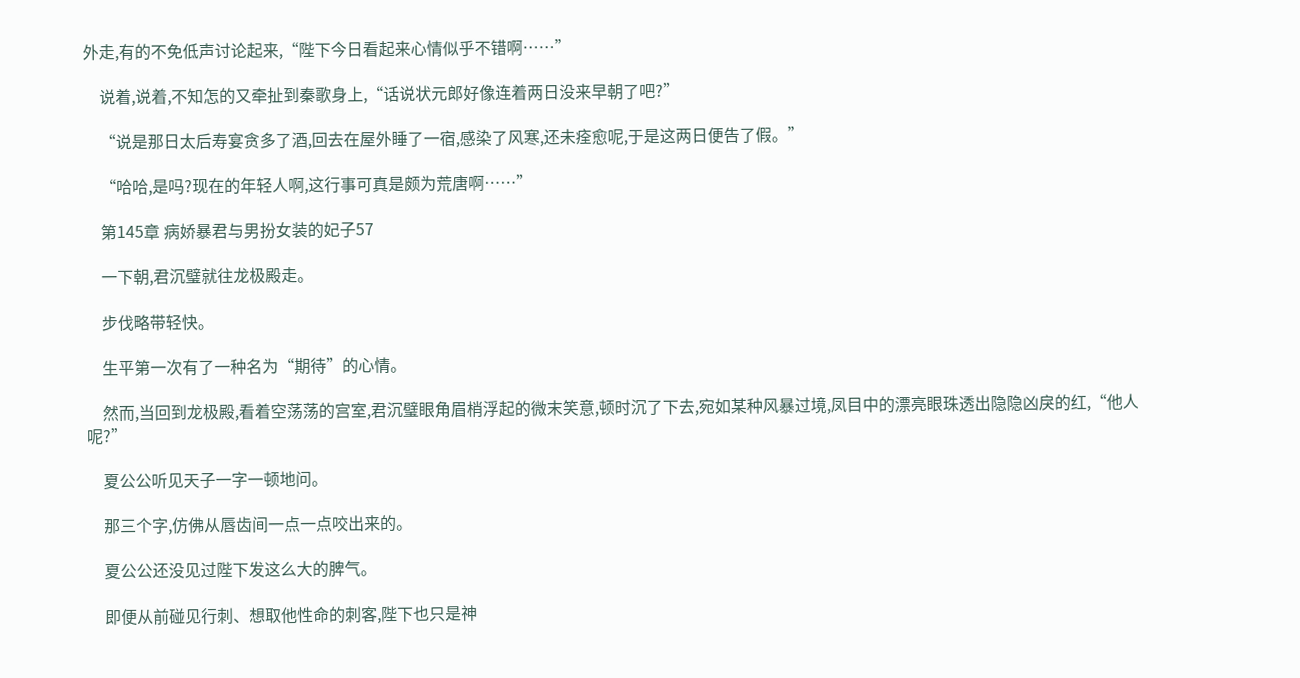外走,有的不免低声讨论起来,“陛下今日看起来心情似乎不错啊……”

    说着,说着,不知怎的又牵扯到秦歌身上,“话说状元郎好像连着两日没来早朝了吧?”

    “说是那日太后寿宴贪多了酒,回去在屋外睡了一宿,感染了风寒,还未痊愈呢,于是这两日便告了假。”

    “哈哈,是吗?现在的年轻人啊,这行事可真是颇为荒唐啊……”

    第145章 病娇暴君与男扮女装的妃子57

    一下朝,君沉璧就往龙极殿走。

    步伐略带轻快。

    生平第一次有了一种名为“期待”的心情。

    然而,当回到龙极殿,看着空荡荡的宫室,君沉璧眼角眉梢浮起的微末笑意,顿时沉了下去,宛如某种风暴过境,凤目中的漂亮眼珠透出隐隐凶戾的红,“他人呢?”

    夏公公听见天子一字一顿地问。

    那三个字,仿佛从唇齿间一点一点咬出来的。

    夏公公还没见过陛下发这么大的脾气。

    即便从前碰见行刺、想取他性命的刺客,陛下也只是神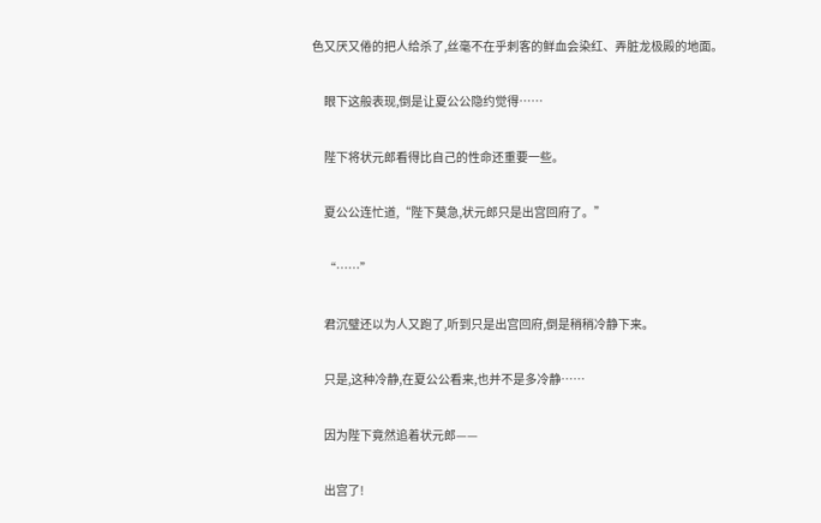色又厌又倦的把人给杀了,丝毫不在乎刺客的鲜血会染红、弄脏龙极殿的地面。

    眼下这般表现,倒是让夏公公隐约觉得……

    陛下将状元郎看得比自己的性命还重要一些。

    夏公公连忙道,“陛下莫急,状元郎只是出宫回府了。”

    “……”

    君沉璧还以为人又跑了,听到只是出宫回府,倒是稍稍冷静下来。

    只是,这种冷静,在夏公公看来,也并不是多冷静……

    因为陛下竟然追着状元郎——

    出宫了!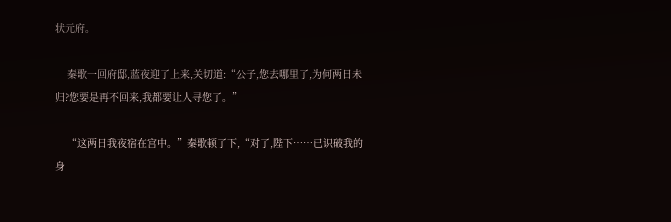状元府。

    秦歌一回府邸,蓝夜迎了上来,关切道:“公子,您去哪里了,为何两日未归?您要是再不回来,我都要让人寻您了。”

    “这两日我夜宿在宫中。”秦歌顿了下,“对了,陛下……已识破我的身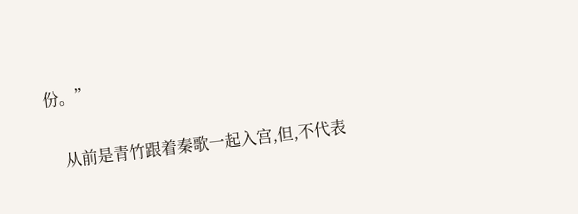份。”

    从前是青竹跟着秦歌一起入宫,但,不代表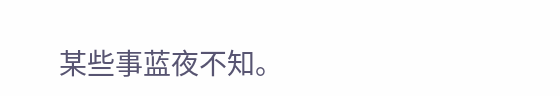某些事蓝夜不知。